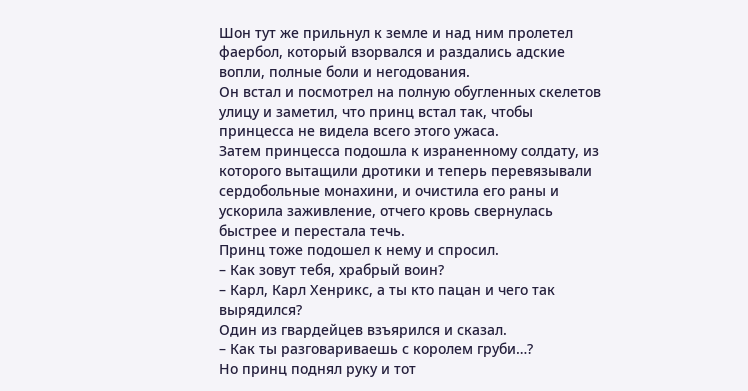Шон тут же прильнул к земле и над ним пролетел фаербол, который взорвался и раздались адские вопли, полные боли и негодования.
Он встал и посмотрел на полную обугленных скелетов улицу и заметил, что принц встал так, чтобы принцесса не видела всего этого ужаса.
Затем принцесса подошла к израненному солдату, из которого вытащили дротики и теперь перевязывали сердобольные монахини, и очистила его раны и ускорила заживление, отчего кровь свернулась быстрее и перестала течь.
Принц тоже подошел к нему и спросил.
– Как зовут тебя, храбрый воин?
– Карл, Карл Хенрикс, а ты кто пацан и чего так вырядился?
Один из гвардейцев взъярился и сказал.
– Как ты разговариваешь с королем груби…?
Но принц поднял руку и тот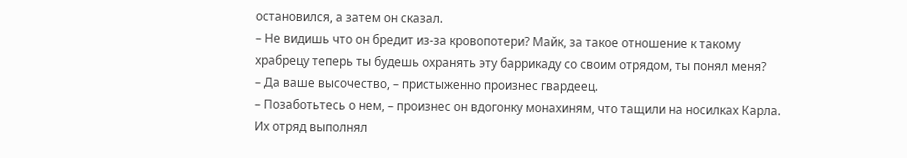остановился, а затем он сказал.
– Не видишь что он бредит из-за кровопотери? Майк, за такое отношение к такому храбрецу теперь ты будешь охранять эту баррикаду со своим отрядом, ты понял меня?
– Да ваше высочество, – пристыженно произнес гвардеец.
– Позаботьтесь о нем, – произнес он вдогонку монахиням, что тащили на носилках Карла.
Их отряд выполнял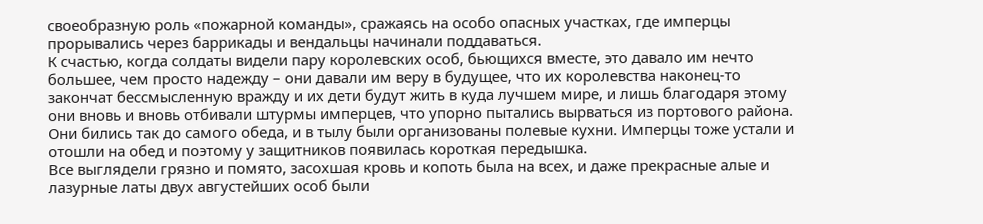своеобразную роль «пожарной команды», сражаясь на особо опасных участках, где имперцы прорывались через баррикады и вендальцы начинали поддаваться.
К счастью, когда солдаты видели пару королевских особ, бьющихся вместе, это давало им нечто большее, чем просто надежду – они давали им веру в будущее, что их королевства наконец-то закончат бессмысленную вражду и их дети будут жить в куда лучшем мире, и лишь благодаря этому они вновь и вновь отбивали штурмы имперцев, что упорно пытались вырваться из портового района.
Они бились так до самого обеда, и в тылу были организованы полевые кухни. Имперцы тоже устали и отошли на обед и поэтому у защитников появилась короткая передышка.
Все выглядели грязно и помято, засохшая кровь и копоть была на всех, и даже прекрасные алые и лазурные латы двух августейших особ были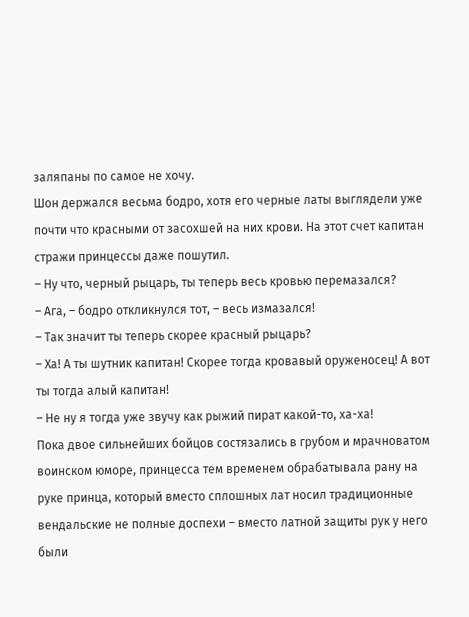заляпаны по самое не хочу.
Шон держался весьма бодро, хотя его черные латы выглядели уже почти что красными от засохшей на них крови. На этот счет капитан стражи принцессы даже пошутил.
– Ну что, черный рыцарь, ты теперь весь кровью перемазался?
– Ага, – бодро откликнулся тот, – весь измазался!
– Так значит ты теперь скорее красный рыцарь?
– Ха! А ты шутник капитан! Скорее тогда кровавый оруженосец! А вот ты тогда алый капитан!
– Не ну я тогда уже звучу как рыжий пират какой-то, ха-ха!
Пока двое сильнейших бойцов состязались в грубом и мрачноватом воинском юморе, принцесса тем временем обрабатывала рану на руке принца, который вместо сплошных лат носил традиционные вендальские не полные доспехи – вместо латной защиты рук у него были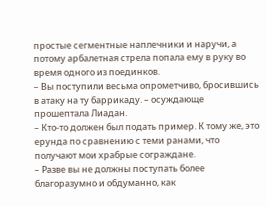простые сегментные наплечники и наручи, а потому арбалетная стрела попала ему в руку во время одного из поединков.
– Вы поступили весьма опрометчиво, бросившись в атаку на ту баррикаду. – осуждающе прошептала Лиадан.
– Кто-то должен был подать пример. К тому же, это ерунда по сравнению с теми ранами, что получают мои храбрые сограждане.
– Разве вы не должны поступать более благоразумно и обдуманно, как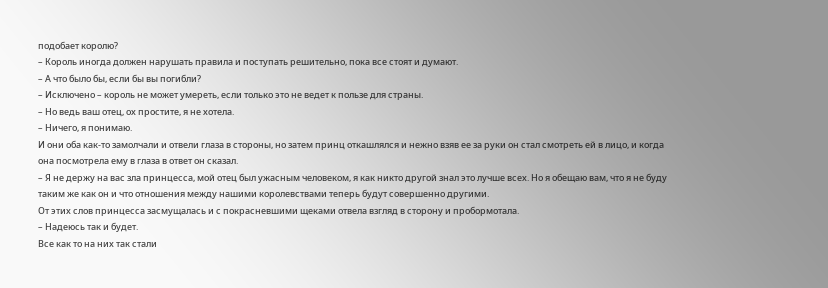подобает королю?
– Король иногда должен нарушать правила и поступать решительно, пока все стоят и думают.
– А что было бы, если бы вы погибли?
– Исключено – король не может умереть, если только это не ведет к пользе для страны.
– Но ведь ваш отец, ох простите, я не хотела.
– Ничего, я понимаю.
И они оба как-то замолчали и отвели глаза в стороны, но затем принц откашлялся и нежно взяв ее за руки он стал смотреть ей в лицо, и когда она посмотрела ему в глаза в ответ он сказал.
– Я не держу на вас зла принцесса, мой отец был ужасным человеком, я как никто другой знал это лучше всех. Но я обещаю вам, что я не буду таким же как он и что отношения между нашими королевствами теперь будут совершенно другими.
От этих слов принцесса засмущалась и с покрасневшими щеками отвела взгляд в сторону и пробормотала.
– Надеюсь так и будет.
Все как то на них так стали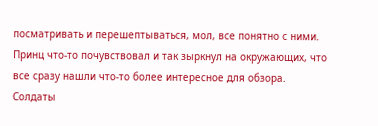посматривать и перешептываться, мол, все понятно с ними. Принц что-то почувствовал и так зыркнул на окружающих, что все сразу нашли что-то более интересное для обзора.
Солдаты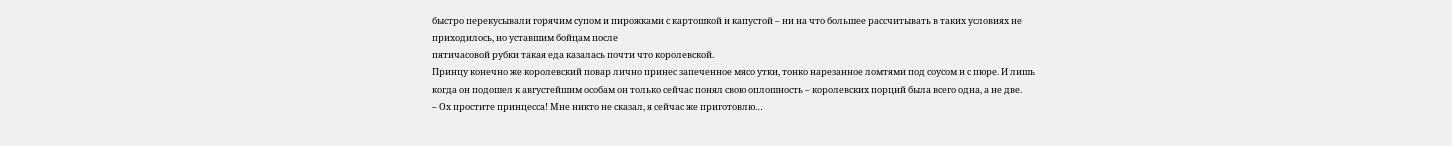быстро перекусывали горячим супом и пирожками с картошкой и капустой – ни на что большее рассчитывать в таких условиях не приходилось, но уставшим бойцам после
пятичасовой рубки такая еда казалась почти что королевской.
Принцу конечно же королевский повар лично принес запеченное мясо утки, тонко нарезанное ломтями под соусом и с пюре. И лишь когда он подошел к августейшим особам он только сейчас понял свою оплошность – королевских порций была всего одна, а не две.
– Ох простите принцесса! Мне никто не сказал, я сейчас же приготовлю…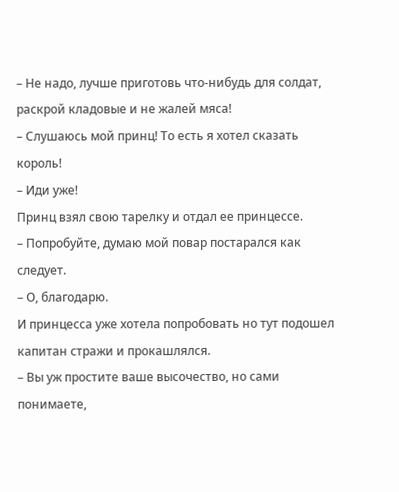– Не надо, лучше приготовь что-нибудь для солдат, раскрой кладовые и не жалей мяса!
– Слушаюсь мой принц! То есть я хотел сказать король!
– Иди уже!
Принц взял свою тарелку и отдал ее принцессе.
– Попробуйте, думаю мой повар постарался как следует.
– О, благодарю.
И принцесса уже хотела попробовать но тут подошел капитан стражи и прокашлялся.
– Вы уж простите ваше высочество, но сами понимаете,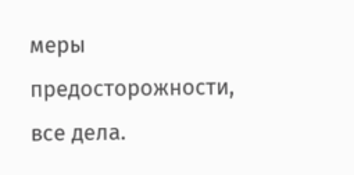меры предосторожности, все дела.